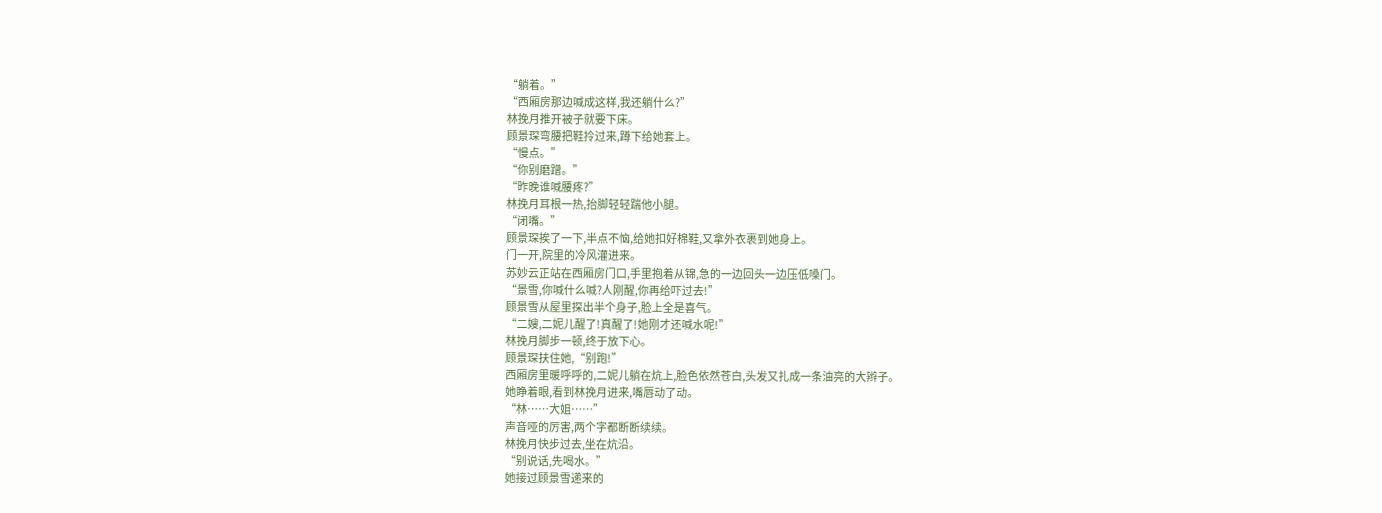“躺着。”
“西厢房那边喊成这样,我还躺什么?”
林挽月推开被子就要下床。
顾景琛弯腰把鞋拎过来,蹲下给她套上。
“慢点。”
“你别磨蹭。”
“昨晚谁喊腰疼?”
林挽月耳根一热,抬脚轻轻踹他小腿。
“闭嘴。”
顾景琛挨了一下,半点不恼,给她扣好棉鞋,又拿外衣裹到她身上。
门一开,院里的冷风灌进来。
苏妙云正站在西厢房门口,手里抱着从锦,急的一边回头一边压低嗓门。
“景雪,你喊什么喊?人刚醒,你再给吓过去!”
顾景雪从屋里探出半个身子,脸上全是喜气。
“二嫂,二妮儿醒了!真醒了!她刚才还喊水呢!”
林挽月脚步一顿,终于放下心。
顾景琛扶住她,“别跑!”
西厢房里暖呼呼的,二妮儿躺在炕上,脸色依然苍白,头发又扎成一条油亮的大辫子。
她睁着眼,看到林挽月进来,嘴唇动了动。
“林……大姐……”
声音哑的厉害,两个字都断断续续。
林挽月快步过去,坐在炕沿。
“别说话,先喝水。”
她接过顾景雪递来的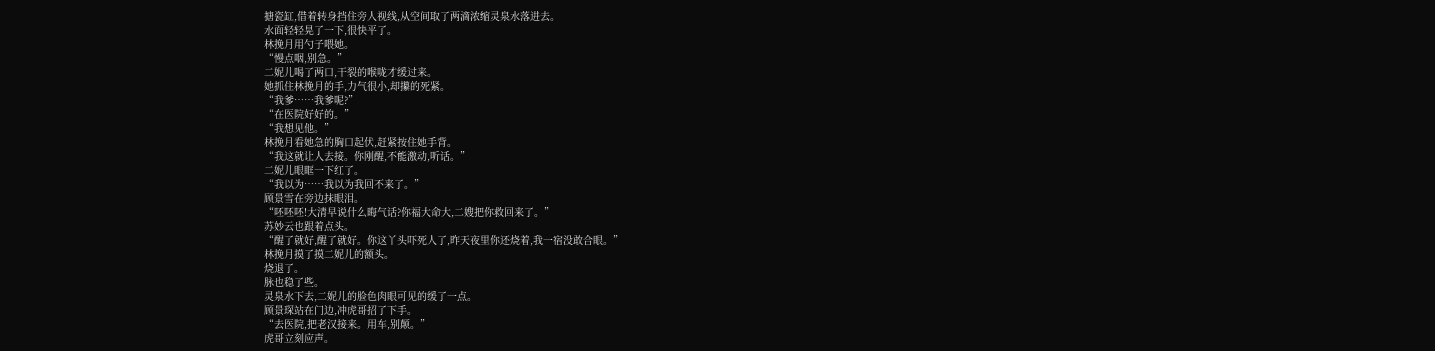搪瓷缸,借着转身挡住旁人视线,从空间取了两滴浓缩灵泉水落进去。
水面轻轻晃了一下,很快平了。
林挽月用勺子喂她。
“慢点咽,别急。”
二妮儿喝了两口,干裂的喉咙才缓过来。
她抓住林挽月的手,力气很小,却攥的死紧。
“我爹……我爹呢?”
“在医院好好的。”
“我想见他。”
林挽月看她急的胸口起伏,赶紧按住她手背。
“我这就让人去接。你刚醒,不能激动,听话。”
二妮儿眼眶一下红了。
“我以为……我以为我回不来了。”
顾景雪在旁边抹眼泪。
“呸呸呸!大清早说什么晦气话?你福大命大,二嫂把你救回来了。”
苏妙云也跟着点头。
“醒了就好,醒了就好。你这丫头吓死人了,昨天夜里你还烧着,我一宿没敢合眼。”
林挽月摸了摸二妮儿的额头。
烧退了。
脉也稳了些。
灵泉水下去,二妮儿的脸色肉眼可见的缓了一点。
顾景琛站在门边,冲虎哥招了下手。
“去医院,把老汉接来。用车,别颠。”
虎哥立刻应声。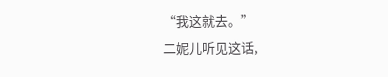“我这就去。”
二妮儿听见这话,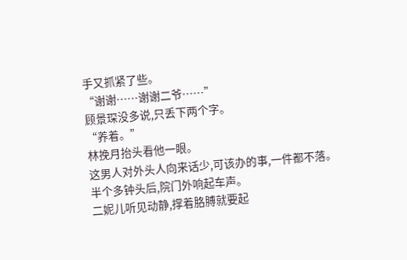手又抓紧了些。
“谢谢……谢谢二爷……”
顾景琛没多说,只丢下两个字。
“养着。”
林挽月抬头看他一眼。
这男人对外头人向来话少,可该办的事,一件都不落。
半个多钟头后,院门外响起车声。
二妮儿听见动静,撑着胳膊就要起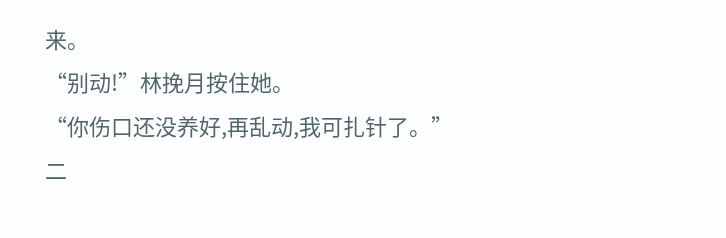来。
“别动!”林挽月按住她。
“你伤口还没养好,再乱动,我可扎针了。”
二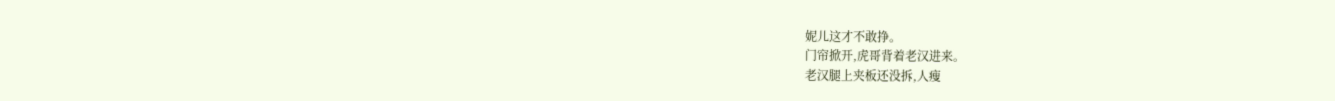妮儿这才不敢挣。
门帘掀开,虎哥背着老汉进来。
老汉腿上夹板还没拆,人瘦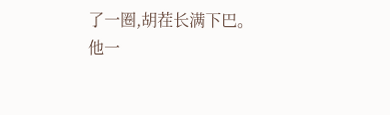了一圈,胡茬长满下巴。
他一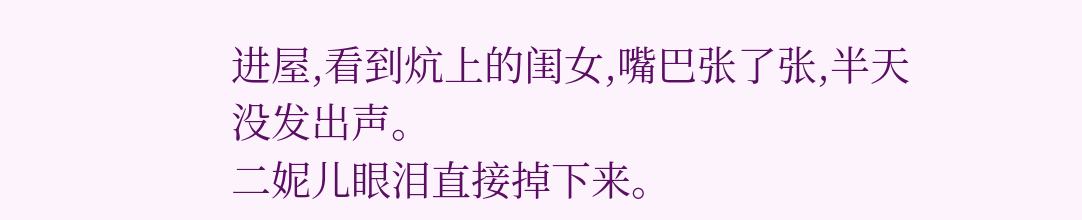进屋,看到炕上的闺女,嘴巴张了张,半天没发出声。
二妮儿眼泪直接掉下来。